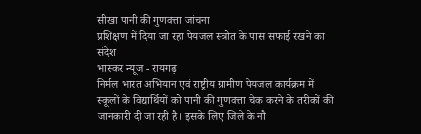सीखा पानी की गुणवत्ता जांचना
प्रशिक्षण में दिया जा रहा पेयजल स्त्रोत के पास सफाई रखने का संदेश
भास्कर न्यूज - रायगढ़
निर्मल भारत अभियान एवं राष्ट्रीय ग्रामीण पेयजल कार्यक्रम में स्कूलों के विद्यार्थियों को पानी की गुणवत्ता चेक करने के तरीकों की जानकारी दी जा रही है। इसके लिए जिले के नौ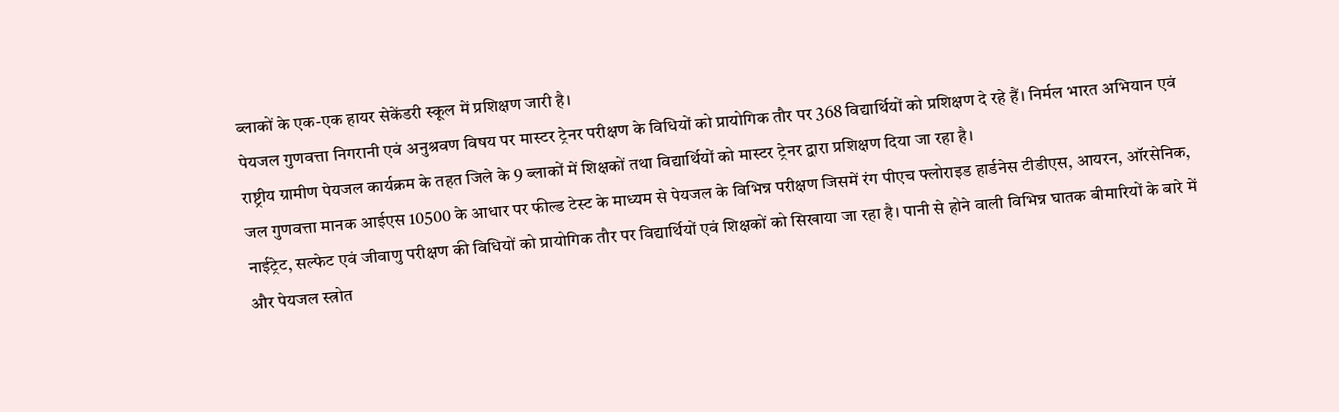ब्लाकों के एक-एक हायर सेकेंडरी स्कूल में प्रशिक्षण जारी है।
पेयजल गुणवत्ता निगरानी एवं अनुश्रवण विषय पर मास्टर ट्रेनर परीक्षण के विधियों को प्रायोगिक तौर पर 368 विद्यार्थियों को प्रशिक्षण दे रहे हैं। निर्मल भारत अभियान एवं राष्ट्रीय ग्रामीण पेयजल कार्यक्रम के तहत जिले के 9 ब्लाकों में शिक्षकों तथा विद्यार्थियों को मास्टर ट्रेनर द्वारा प्रशिक्षण दिया जा रहा है।
जल गुणवत्ता मानक आईएस 10500 के आधार पर फील्ड टेस्ट के माध्यम से पेयजल के विभिन्न परीक्षण जिसमें रंग पीएच फ्लोराइड हार्डनेस टीडीएस, आयरन, ऑरसेनिक, नाईट्रेट, सल्फेट एवं जीवाणु परीक्षण की विधियों को प्रायोगिक तौर पर विद्यार्थियों एवं शिक्षकों को सिखाया जा रहा है। पानी से होने वाली विभिन्न घातक बीमारियों के बारे में और पेयजल स्त्रोत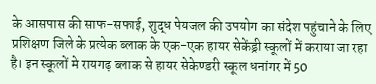के आसपास की साफ-सफाई, शुद्ध पेयजल की उपयोग का संदेश पहुंचाने के लिए प्रशिक्षण जिले के प्रत्येक ब्लाक के एक-एक हायर सेकेंड्री स्कूलों में कराया जा रहा है। इन स्कूलों मे रायगढ़ ब्लाक से हायर सेकेण्डरी स्कूल धनांगर में 50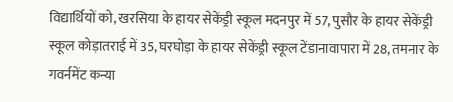विद्यार्थियों को, खरसिया के हायर सेकेंड्री स्कूल मदनपुर में 57, पुसौर के हायर सेकेंड्री स्कूल कोड़ातराई में 35, घरघोड़ा के हायर सेकेंड्री स्कूल टेंडानावापारा में 28, तमनार के गवर्नमेंट कन्या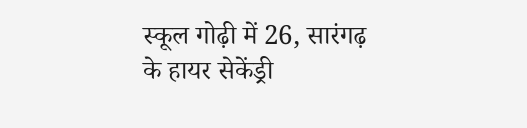स्कूल गोढ़ी में 26, सारंगढ़ के हायर सेकेंड्री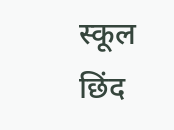स्कूल छिंद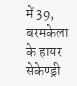में 39, बरमकेला के हायर सेकेण्ड्री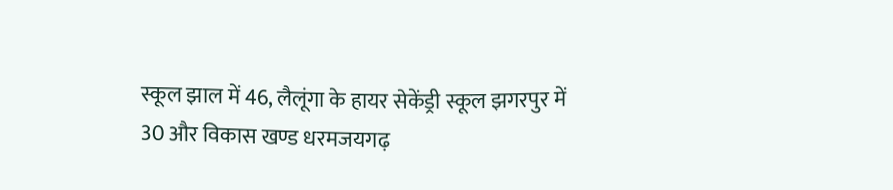स्कूल झाल में 46, लैलूंगा के हायर सेकेंड्री स्कूल झगरपुर में 30 और विकास खण्ड धरमजयगढ़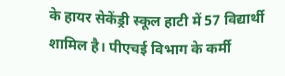के हायर सेकेंड्री स्कूल हाटी में 57 विद्यार्थी शामिल है। पीएचई विभाग के कर्मी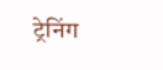ट्रेनिंग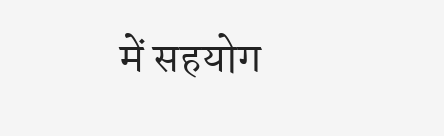में सहयोग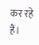कर रहे हैं।